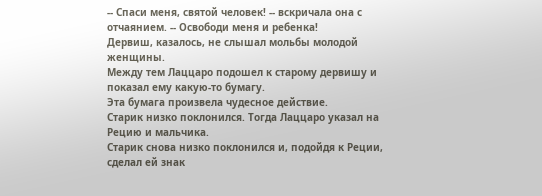-- Спаси меня, святой человек! -- вскричала она с отчаянием. -- Освободи меня и ребенка!
Дервиш, казалось, не слышал мольбы молодой женщины.
Между тем Лаццаро подошел к старому дервишу и показал ему какую-то бумагу.
Эта бумага произвела чудесное действие.
Старик низко поклонился. Тогда Лаццаро указал на Рецию и мальчика.
Старик снова низко поклонился и, подойдя к Реции, сделал ей знак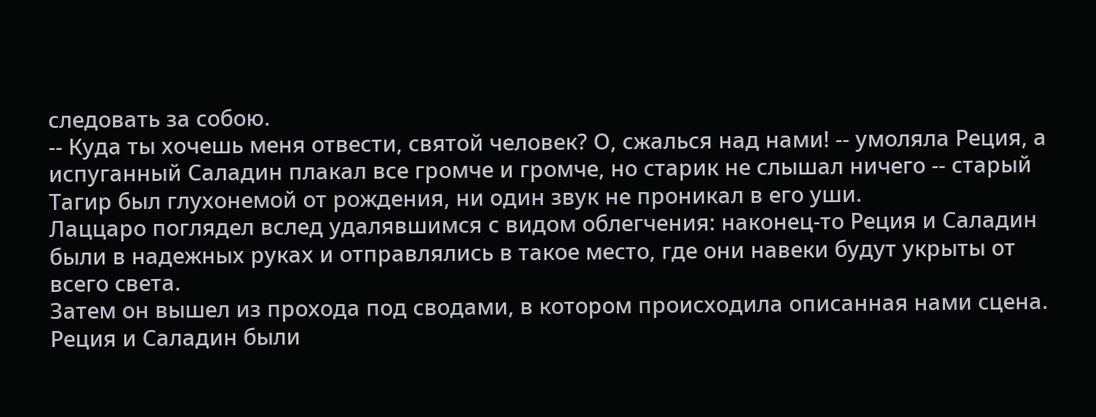следовать за собою.
-- Куда ты хочешь меня отвести, святой человек? О, сжалься над нами! -- умоляла Реция, а испуганный Саладин плакал все громче и громче, но старик не слышал ничего -- старый Тагир был глухонемой от рождения, ни один звук не проникал в его уши.
Лаццаро поглядел вслед удалявшимся с видом облегчения: наконец-то Реция и Саладин были в надежных руках и отправлялись в такое место, где они навеки будут укрыты от всего света.
Затем он вышел из прохода под сводами, в котором происходила описанная нами сцена.
Реция и Саладин были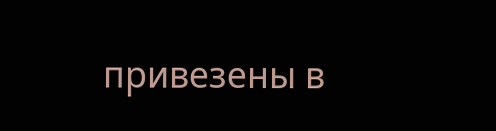привезены в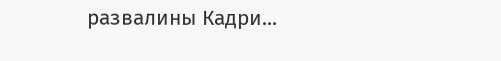развалины Кадри...